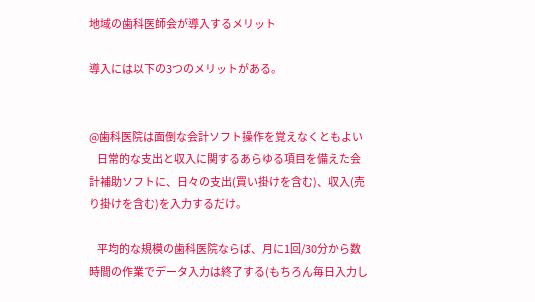地域の歯科医師会が導入するメリット

導入には以下の3つのメリットがある。


@歯科医院は面倒な会計ソフト操作を覚えなくともよい
    日常的な支出と収入に関するあらゆる項目を備えた会計補助ソフトに、日々の支出(買い掛けを含む)、収入(売り掛けを含む)を入力するだけ。

    平均的な規模の歯科医院ならば、月に1回/30分から数時間の作業でデータ入力は終了する(もちろん毎日入力し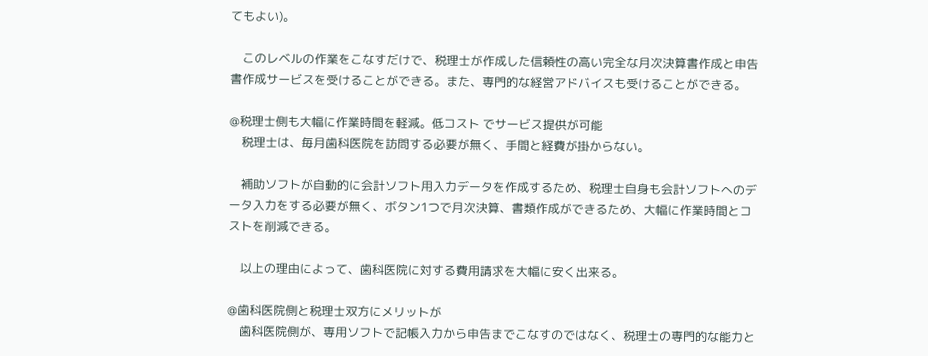てもよい)。

    このレベルの作業をこなすだけで、税理士が作成した信頼性の高い完全な月次決算書作成と申告書作成サービスを受けることができる。また、専門的な経営アドバイスも受けることができる。

@税理士側も大幅に作業時間を軽減。低コスト でサービス提供が可能
    税理士は、毎月歯科医院を訪問する必要が無く、手間と経費が掛からない。

    補助ソフトが自動的に会計ソフト用入力データを作成するため、税理士自身も会計ソフトへのデータ入力をする必要が無く、ボタン1つで月次決算、書類作成ができるため、大幅に作業時間とコストを削減できる。

    以上の理由によって、歯科医院に対する費用請求を大幅に安く出来る。

@歯科医院側と税理士双方にメリットが
    歯科医院側が、専用ソフトで記帳入力から申告までこなすのではなく、税理士の専門的な能力と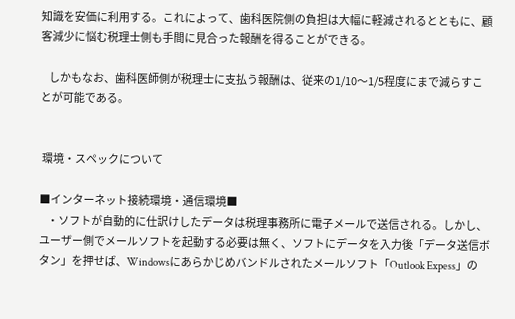知識を安価に利用する。これによって、歯科医院側の負担は大幅に軽減されるとともに、顧客減少に悩む税理士側も手間に見合った報酬を得ることができる。

    しかもなお、歯科医師側が税理士に支払う報酬は、従来の1/10〜1/5程度にまで減らすことが可能である。


 環境・スペックについて

■インターネット接続環境・通信環境■
    ・ソフトが自動的に仕訳けしたデータは税理事務所に電子メールで送信される。しかし、ユーザー側でメールソフトを起動する必要は無く、ソフトにデータを入力後「データ送信ボタン」を押せば、Windowsにあらかじめバンドルされたメールソフト「Outlook Expess」の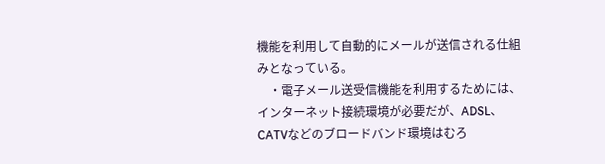機能を利用して自動的にメールが送信される仕組みとなっている。
    ・電子メール送受信機能を利用するためには、インターネット接続環境が必要だが、ADSL、CATVなどのブロードバンド環境はむろ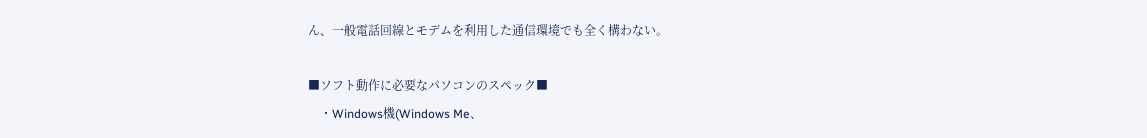ん、一般電話回線とモデムを利用した通信環境でも全く構わない。

■ソフト動作に必要なパソコンのスペック■
    ・Windows機(Windows Me、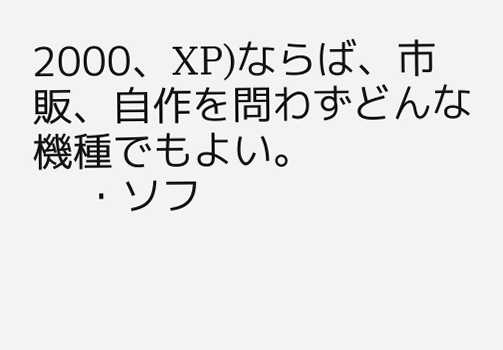2000、XP)ならば、市販、自作を問わずどんな機種でもよい。
    ・ソフ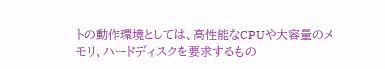トの動作環境としては、高性能なCPUや大容量のメモリ、ハードディスクを要求するもの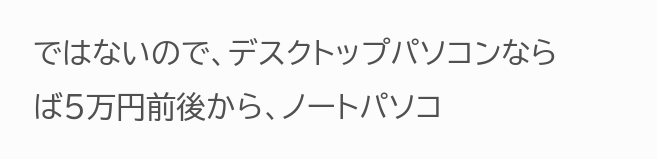ではないので、デスクトップパソコンならば5万円前後から、ノートパソコ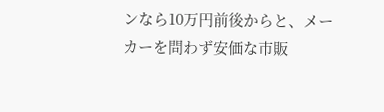ンなら10万円前後からと、メーカーを問わず安価な市販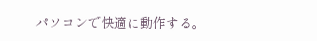パソコンで快適に動作する。